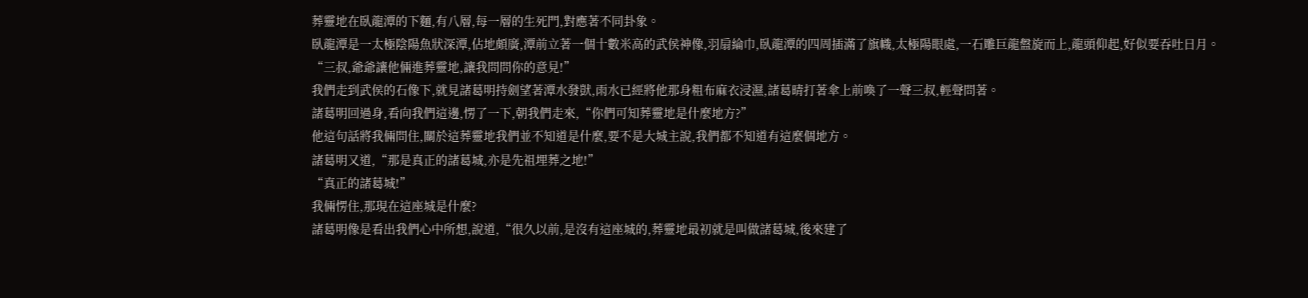葬靈地在臥龍潭的下麵,有八層,每一層的生死門,對應著不同卦象。
臥龍潭是一太極陰陽魚狀深潭,佔地頗廣,潭前立著一個十數米高的武侯神像,羽扇綸巾,臥龍潭的四周插滿了旗幟,太極陽眼處,一石雕巨龍盤旋而上,龍頭仰起,好似要吞吐日月。
“三叔,爺爺讓他倆進葬靈地,讓我問問你的意見!”
我們走到武侯的石像下,就見諸葛明持劍望著潭水發獃,雨水已經將他那身粗布麻衣浸濕,諸葛晴打著傘上前喚了一聲三叔,輕聲問著。
諸葛明回過身,看向我們這邊,愣了一下,朝我們走來,“你們可知葬靈地是什麼地方?”
他這句話將我倆問住,關於這葬靈地我們並不知道是什麼,要不是大城主說,我們都不知道有這麼個地方。
諸葛明又道,“那是真正的諸葛城,亦是先祖埋葬之地!”
“真正的諸葛城!”
我倆愣住,那現在這座城是什麼?
諸葛明像是看出我們心中所想,說道,“很久以前,是沒有這座城的,葬靈地最初就是叫做諸葛城,後來建了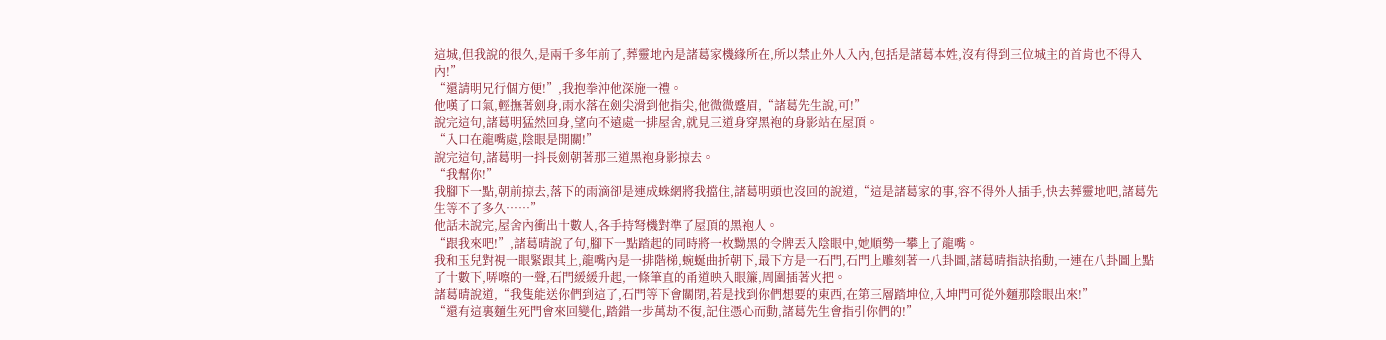這城,但我說的很久,是兩千多年前了,葬靈地內是諸葛家機緣所在,所以禁止外人入內,包括是諸葛本姓,沒有得到三位城主的首肯也不得入內!”
“還請明兄行個方便!”,我抱拳沖他深施一禮。
他嘆了口氣,輕撫著劍身,雨水落在劍尖滑到他指尖,他微微蹙眉,“諸葛先生說,可!”
說完這句,諸葛明猛然回身,望向不遠處一排屋舍,就見三道身穿黑袍的身影站在屋頂。
“入口在龍嘴處,陰眼是開關!”
說完這句,諸葛明一抖長劍朝著那三道黑袍身影掠去。
“我幫你!”
我腳下一點,朝前掠去,落下的雨滴卻是連成蛛網將我擋住,諸葛明頭也沒回的說道,“這是諸葛家的事,容不得外人插手,快去葬靈地吧,諸葛先生等不了多久……”
他話未說完,屋舍內衝出十數人,各手持弩機對準了屋頂的黑袍人。
“跟我來吧!”,諸葛晴說了句,腳下一點踏起的同時將一枚黝黑的令牌丟入陰眼中,她順勢一攀上了龍嘴。
我和玉兒對視一眼緊跟其上,龍嘴內是一排階梯,蜿蜒曲折朝下,最下方是一石門,石門上雕刻著一八卦圖,諸葛晴指訣掐動,一連在八卦圖上點了十數下,哢嚓的一聲,石門緩緩升起,一條筆直的甬道映入眼簾,周圍插著火把。
諸葛晴說道,“我隻能送你們到這了,石門等下會關閉,若是找到你們想要的東西,在第三層踏坤位,入坤門可從外麵那陰眼出來!”
“還有這裏麵生死門會來回變化,踏錯一步萬劫不復,記住憑心而動,諸葛先生會指引你們的!”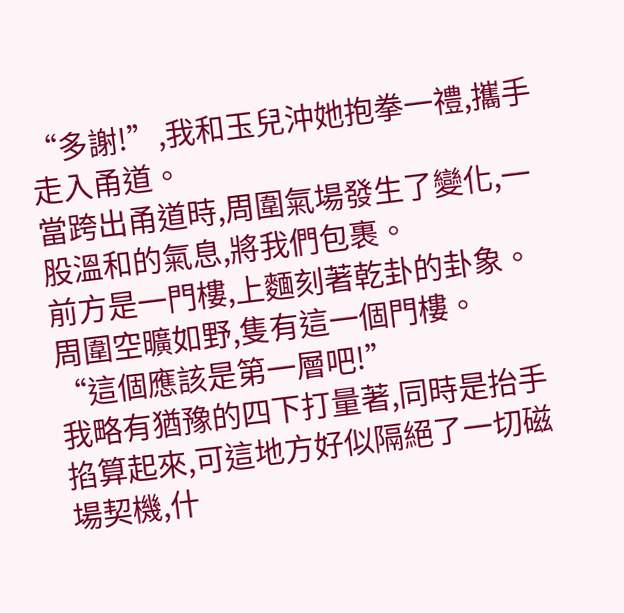“多謝!”,我和玉兒沖她抱拳一禮,攜手走入甬道。
當跨出甬道時,周圍氣場發生了變化,一股溫和的氣息,將我們包裹。
前方是一門樓,上麵刻著乾卦的卦象。
周圍空曠如野,隻有這一個門樓。
“這個應該是第一層吧!”
我略有猶豫的四下打量著,同時是抬手掐算起來,可這地方好似隔絕了一切磁場契機,什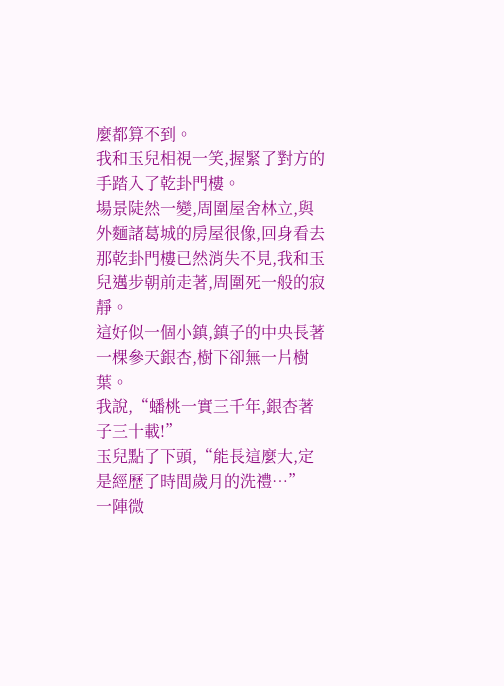麼都算不到。
我和玉兒相視一笑,握緊了對方的手踏入了乾卦門樓。
場景陡然一變,周圍屋舍林立,與外麵諸葛城的房屋很像,回身看去那乾卦門樓已然消失不見,我和玉兒邁步朝前走著,周圍死一般的寂靜。
這好似一個小鎮,鎮子的中央長著一棵參天銀杏,樹下卻無一片樹葉。
我說,“蟠桃一實三千年,銀杏著子三十載!”
玉兒點了下頭,“能長這麼大,定是經歷了時間歲月的洗禮…”
一陣微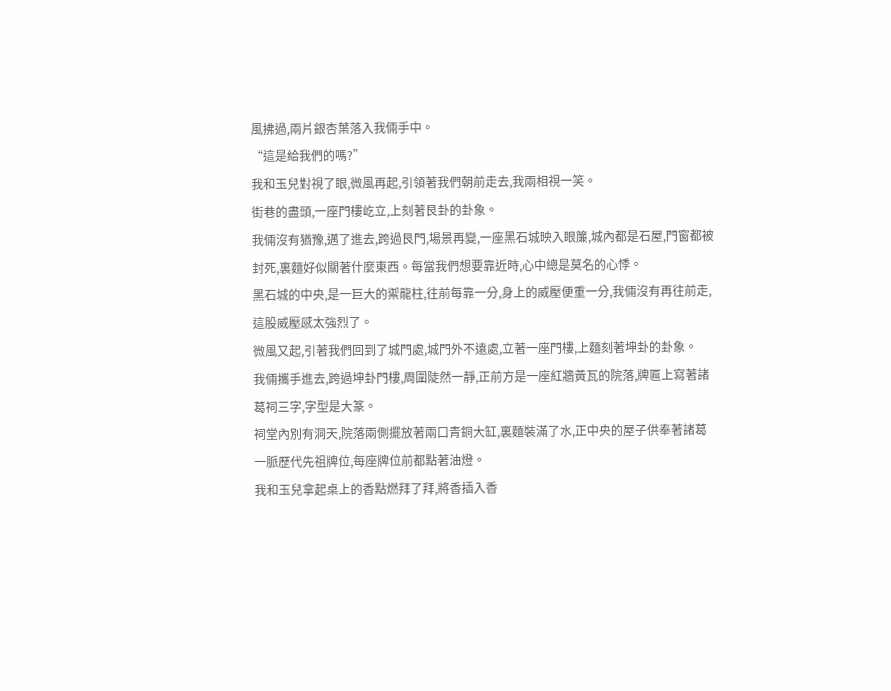風拂過,兩片銀杏葉落入我倆手中。
“這是給我們的嗎?”
我和玉兒對視了眼,微風再起,引領著我們朝前走去,我兩相視一笑。
街巷的盡頭,一座門樓屹立,上刻著艮卦的卦象。
我倆沒有猶豫,邁了進去,跨過艮門,場景再變,一座黑石城映入眼簾,城內都是石屋,門窗都被封死,裏麵好似關著什麼東西。每當我們想要靠近時,心中總是莫名的心悸。
黑石城的中央,是一巨大的禦龍柱,往前每靠一分,身上的威壓便重一分,我倆沒有再往前走,這股威壓感太強烈了。
微風又起,引著我們回到了城門處,城門外不遠處,立著一座門樓,上麵刻著坤卦的卦象。
我倆攜手進去,跨過坤卦門樓,周圍陡然一靜,正前方是一座紅牆黃瓦的院落,牌匾上寫著諸葛祠三字,字型是大篆。
祠堂內別有洞天,院落兩側擺放著兩口青銅大缸,裏麵裝滿了水,正中央的屋子供奉著諸葛一脈歷代先祖牌位,每座牌位前都點著油燈。
我和玉兒拿起桌上的香點燃拜了拜,將香插入香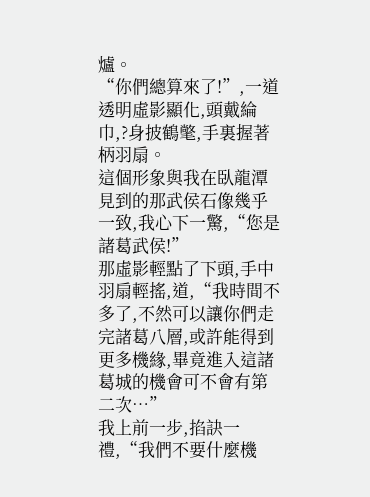爐。
“你們總算來了!”,一道透明虛影顯化,頭戴綸巾,?身披鶴氅,手裏握著柄羽扇。
這個形象與我在臥龍潭見到的那武侯石像幾乎一致,我心下一驚,“您是諸葛武侯!”
那虛影輕點了下頭,手中羽扇輕搖,道,“我時間不多了,不然可以讓你們走完諸葛八層,或許能得到更多機緣,畢竟進入這諸葛城的機會可不會有第二次…”
我上前一步,掐訣一禮,“我們不要什麼機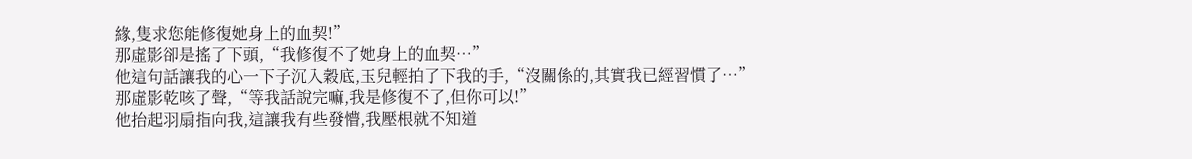緣,隻求您能修復她身上的血契!”
那虛影卻是搖了下頭,“我修復不了她身上的血契…”
他這句話讓我的心一下子沉入穀底,玉兒輕拍了下我的手,“沒關係的,其實我已經習慣了…”
那虛影乾咳了聲,“等我話說完嘛,我是修復不了,但你可以!”
他抬起羽扇指向我,這讓我有些發懵,我壓根就不知道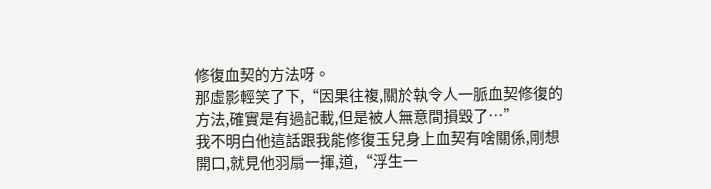修復血契的方法呀。
那虛影輕笑了下,“因果往複,關於執令人一脈血契修復的方法,確實是有過記載,但是被人無意間損毀了…”
我不明白他這話跟我能修復玉兒身上血契有啥關係,剛想開口,就見他羽扇一揮,道,“浮生一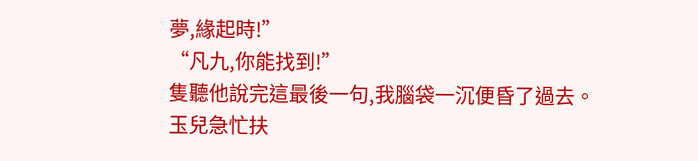夢,緣起時!”
“凡九,你能找到!”
隻聽他說完這最後一句,我腦袋一沉便昏了過去。
玉兒急忙扶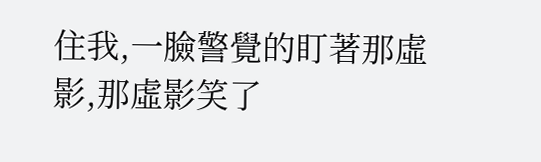住我,一臉警覺的盯著那虛影,那虛影笑了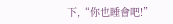下,“你也睡會吧!”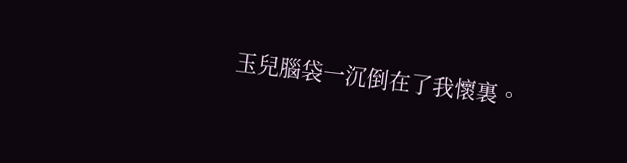玉兒腦袋一沉倒在了我懷裏。